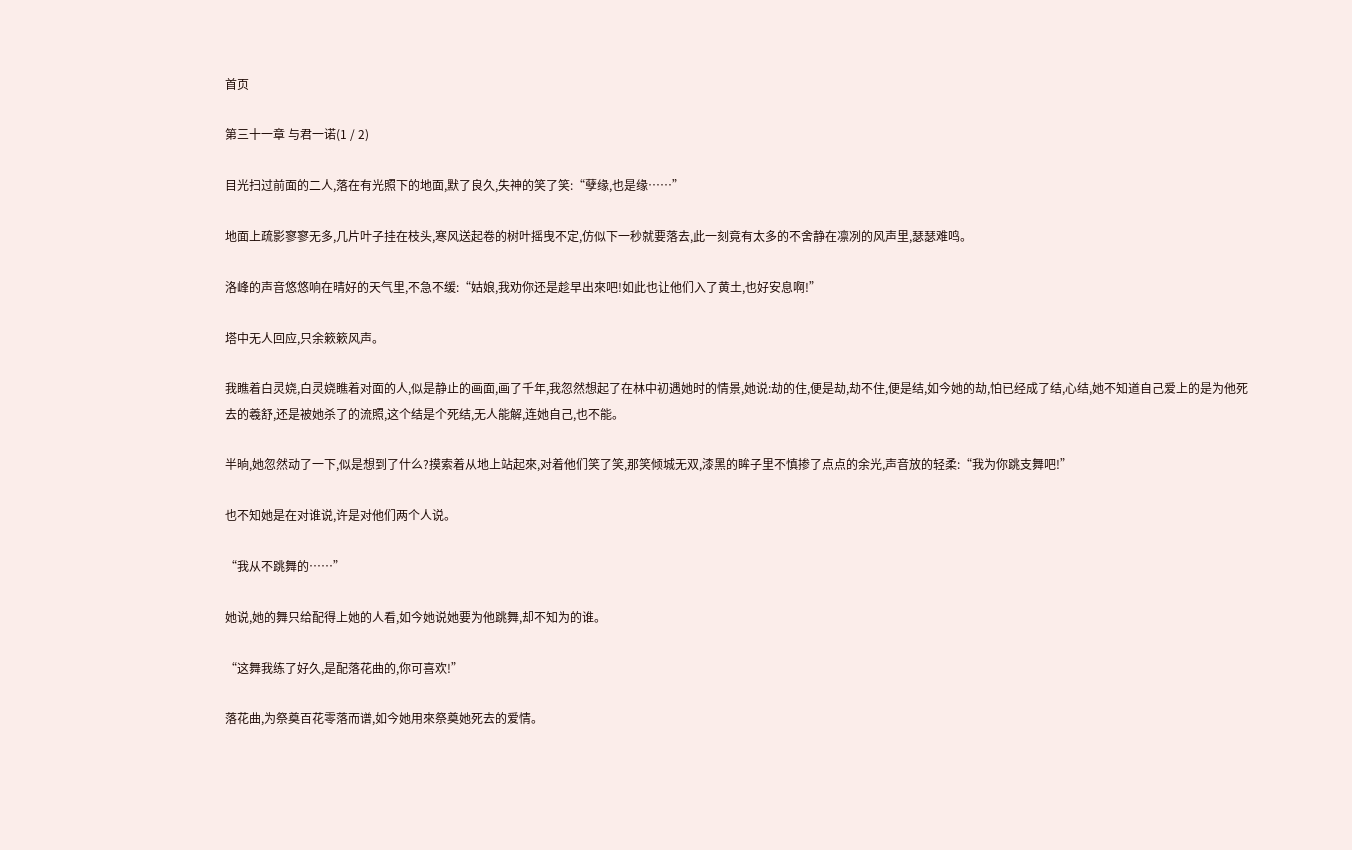首页

第三十一章 与君一诺(1 / 2)

目光扫过前面的二人,落在有光照下的地面,默了良久,失神的笑了笑:“孽缘,也是缘……”

地面上疏影寥寥无多,几片叶子挂在枝头,寒风送起卷的树叶摇曳不定,仿似下一秒就要落去,此一刻竟有太多的不舍静在凛冽的风声里,瑟瑟难鸣。

洛峰的声音悠悠响在晴好的天气里,不急不缓:“姑娘,我劝你还是趁早出來吧!如此也让他们入了黄土,也好安息啊!”

塔中无人回应,只余簌簌风声。

我瞧着白灵娆,白灵娆瞧着对面的人,似是静止的画面,画了千年,我忽然想起了在林中初遇她时的情景,她说:劫的住,便是劫,劫不住,便是结,如今她的劫,怕已经成了结,心结,她不知道自己爱上的是为他死去的羲舒,还是被她杀了的流照,这个结是个死结,无人能解,连她自己,也不能。

半晌,她忽然动了一下,似是想到了什么?摸索着从地上站起來,对着他们笑了笑,那笑倾城无双,漆黑的眸子里不慎掺了点点的余光,声音放的轻柔:“我为你跳支舞吧!”

也不知她是在对谁说,许是对他们两个人说。

“我从不跳舞的……”

她说,她的舞只给配得上她的人看,如今她说她要为他跳舞,却不知为的谁。

“这舞我练了好久,是配落花曲的,你可喜欢!”

落花曲,为祭奠百花零落而谱,如今她用來祭奠她死去的爱情。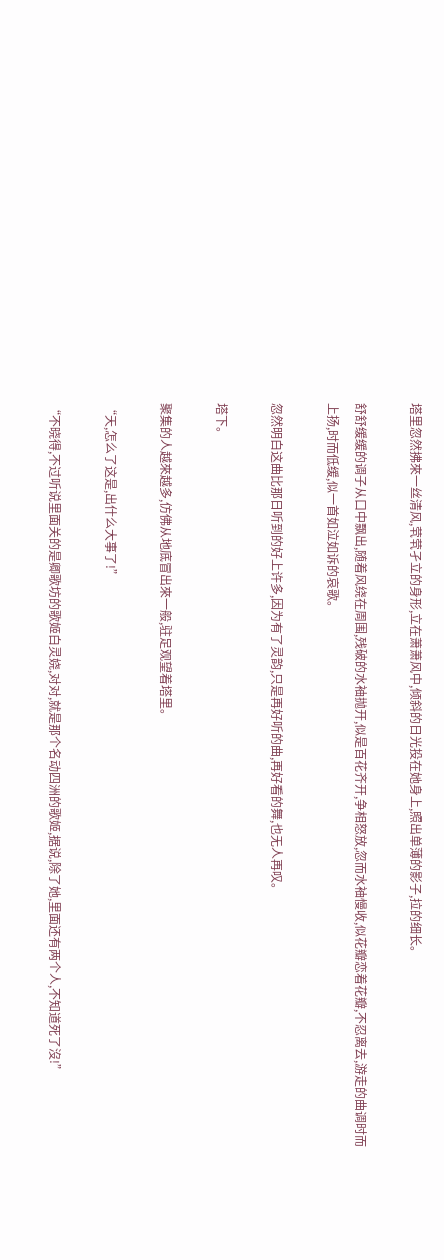塔里忽然拂來一丝清风,茕茕孑立的身形,立在萧萧风中,倾斜的日光投在她身上,照出单薄的影子,拉的细长。

舒舒缓缓的调子从口中飘出,随着风绕在周围,残破的水袖抛开,似是百花齐开,争相怒放,忽而水袖慢收,似花瓣恋着花瓣,不忍离去,游走的曲调时而上扬,时而低缓,似一首如泣如诉的哀歌。

忽然明白这曲比那日听到的好上许多,因为有了灵韵,只是再好听的曲,再好看的舞,也无人再叹。

塔下。

聚集的人越來越多,仿佛从地底冒出來一般,驻足观望着塔里。

“天,怎么了这是,出什么大事了!”

“不晓得,不过听说里面关的是卿歌坊的歌姬白灵娆,对对,就是那个名动四洲的歌姬,据说,除了她,里面还有两个人,不知道死了沒!”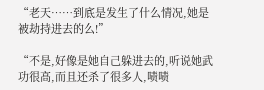“老天……到底是发生了什么情况,她是被劫持进去的么!”

“不是,好像是她自己躲进去的,听说她武功很高,而且还杀了很多人,啧啧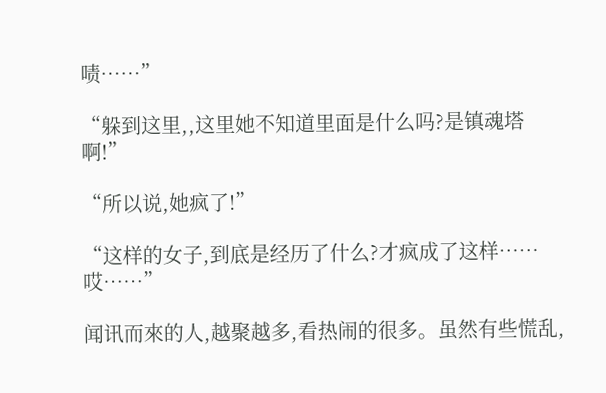啧……”

“躲到这里,,这里她不知道里面是什么吗?是镇魂塔啊!”

“所以说,她疯了!”

“这样的女子,到底是经历了什么?才疯成了这样……哎……”

闻讯而來的人,越聚越多,看热闹的很多。虽然有些慌乱,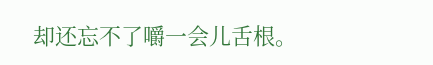却还忘不了嚼一会儿舌根。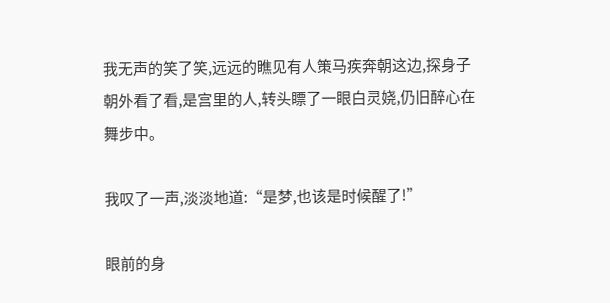我无声的笑了笑,远远的瞧见有人策马疾奔朝这边,探身子朝外看了看,是宫里的人,转头瞟了一眼白灵娆,仍旧醉心在舞步中。

我叹了一声,淡淡地道:“是梦,也该是时候醒了!”

眼前的身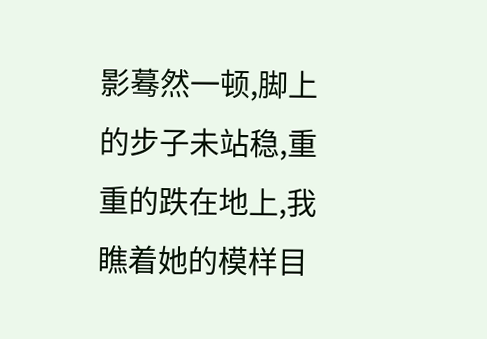影蓦然一顿,脚上的步子未站稳,重重的跌在地上,我瞧着她的模样目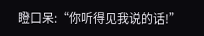瞪口呆:“你听得见我说的话!”